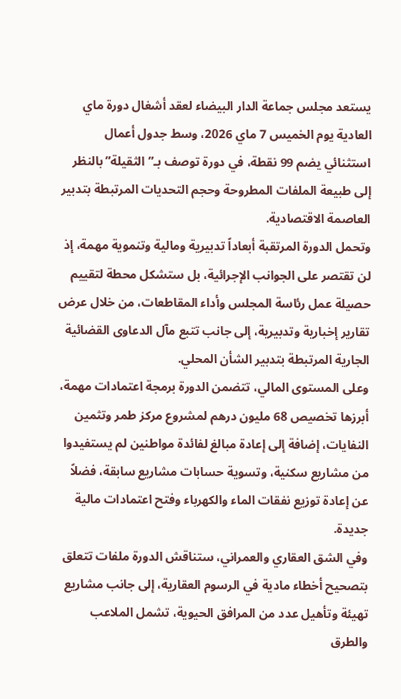يستعد مجلس جماعة الدار البيضاء لعقد أشغال دورة ماي العادية يوم الخميس 7 ماي 2026، وسط جدول أعمال استثنائي يضم 99 نقطة، في دورة توصف بـ”الثقيلة” بالنظر إلى طبيعة الملفات المطروحة وحجم التحديات المرتبطة بتدبير العاصمة الاقتصادية.
وتحمل الدورة المرتقبة أبعاداً تدبيرية ومالية وتنموية مهمة، إذ لن تقتصر على الجوانب الإجرائية، بل ستشكل محطة لتقييم حصيلة عمل رئاسة المجلس وأداء المقاطعات، من خلال عرض تقارير إخبارية وتدبيرية، إلى جانب تتبع مآل الدعاوى القضائية الجارية المرتبطة بتدبير الشأن المحلي.
وعلى المستوى المالي، تتضمن الدورة برمجة اعتمادات مهمة، أبرزها تخصيص 68 مليون درهم لمشروع مركز طمر وتثمين النفايات، إضافة إلى إعادة مبالغ لفائدة مواطنين لم يستفيدوا من مشاريع سكنية، وتسوية حسابات مشاريع سابقة، فضلاً عن إعادة توزيع نفقات الماء والكهرباء وفتح اعتمادات مالية جديدة.
وفي الشق العقاري والعمراني، ستناقش الدورة ملفات تتعلق بتصحيح أخطاء مادية في الرسوم العقارية، إلى جانب مشاريع تهيئة وتأهيل عدد من المرافق الحيوية، تشمل الملاعب والطرق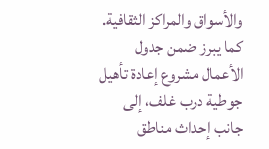والأسواق والمراكز الثقافية.
كما يبرز ضمن جدول الأعمال مشروع إعادة تأهيل جوطية درب غلف، إلى جانب إحداث مناطق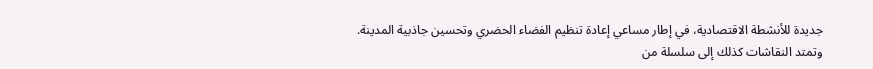جديدة للأنشطة الاقتصادية، في إطار مساعي إعادة تنظيم الفضاء الحضري وتحسين جاذبية المدينة.
وتمتد النقاشات كذلك إلى سلسلة من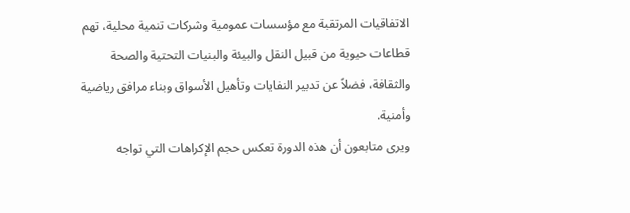الاتفاقيات المرتقبة مع مؤسسات عمومية وشركات تنمية محلية، تهم قطاعات حيوية من قبيل النقل والبيئة والبنيات التحتية والصحة والثقافة، فضلاً عن تدبير النفايات وتأهيل الأسواق وبناء مرافق رياضية وأمنية.
ويرى متابعون أن هذه الدورة تعكس حجم الإكراهات التي تواجه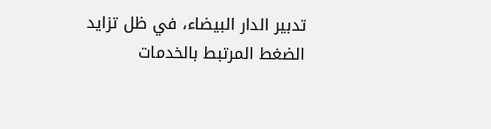تدبير الدار البيضاء، في ظل تزايد الضغط المرتبط بالخدمات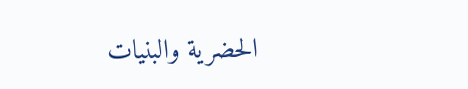الحضرية والبنيات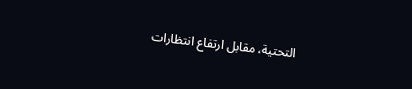التحتية، مقابل ارتفاع انتظارات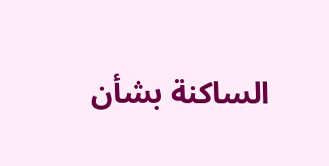الساكنة بشأن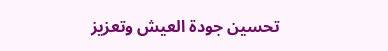تحسين جودة العيش وتعزيز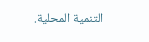التنمية المحلية.